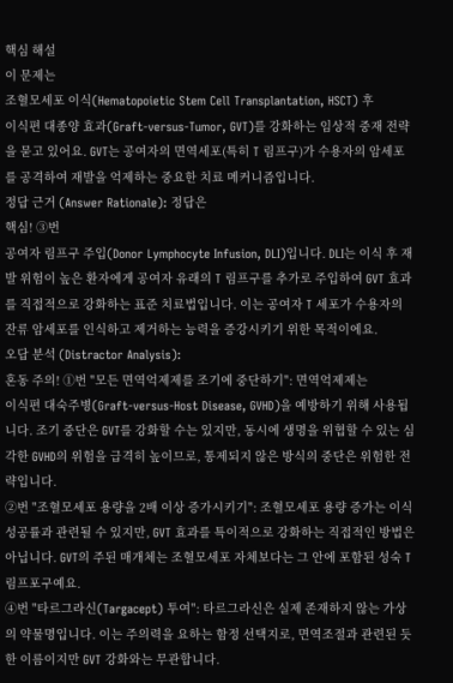핵심 해설
이 문제는
조혈모세포 이식(Hematopoietic Stem Cell Transplantation, HSCT) 후
이식편 대종양 효과(Graft-versus-Tumor, GVT)를 강화하는 임상적 중재 전략을 묻고 있어요. GVT는 공여자의 면역세포(특히 T 림프구)가 수용자의 암세포를 공격하여 재발을 억제하는 중요한 치료 메커니즘입니다.
정답 근거 (Answer Rationale): 정답은
핵심! ③번
공여자 림프구 주입(Donor Lymphocyte Infusion, DLI)입니다. DLI는 이식 후 재발 위험이 높은 환자에게 공여자 유래의 T 림프구를 추가로 주입하여 GVT 효과를 직접적으로 강화하는 표준 치료법입니다. 이는 공여자 T 세포가 수용자의 잔류 암세포를 인식하고 제거하는 능력을 증강시키기 위한 목적이에요.
오답 분석 (Distractor Analysis):
혼동 주의! ①번 "모든 면역억제제를 조기에 중단하기": 면역억제제는
이식편 대숙주병(Graft-versus-Host Disease, GVHD)을 예방하기 위해 사용됩니다. 조기 중단은 GVT를 강화할 수는 있지만, 동시에 생명을 위협할 수 있는 심각한 GVHD의 위험을 급격히 높이므로, 통제되지 않은 방식의 중단은 위험한 전략입니다.
②번 "조혈모세포 용량을 2배 이상 증가시키기": 조혈모세포 용량 증가는 이식 성공률과 관련될 수 있지만, GVT 효과를 특이적으로 강화하는 직접적인 방법은 아닙니다. GVT의 주된 매개체는 조혈모세포 자체보다는 그 안에 포함된 성숙 T 림프포구예요.
④번 "타르그라신(Targacept) 투여": 타르그라신은 실제 존재하지 않는 가상의 약물명입니다. 이는 주의력을 요하는 함정 선택지로, 면역조절과 관련된 듯한 이름이지만 GVT 강화와는 무관합니다.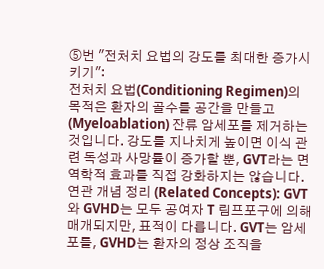⑤번 "전처치 요법의 강도를 최대한 증가시키기":
전처치 요법(Conditioning Regimen)의 목적은 환자의 골수를 공간을 만들고(Myeloablation) 잔류 암세포를 제거하는 것입니다. 강도를 지나치게 높이면 이식 관련 독성과 사망률이 증가할 뿐, GVT라는 면역학적 효과를 직접 강화하지는 않습니다.
연관 개념 정리 (Related Concepts): GVT와 GVHD는 모두 공여자 T 림프포구에 의해 매개되지만, 표적이 다릅니다. GVT는 암세포를, GVHD는 환자의 정상 조직을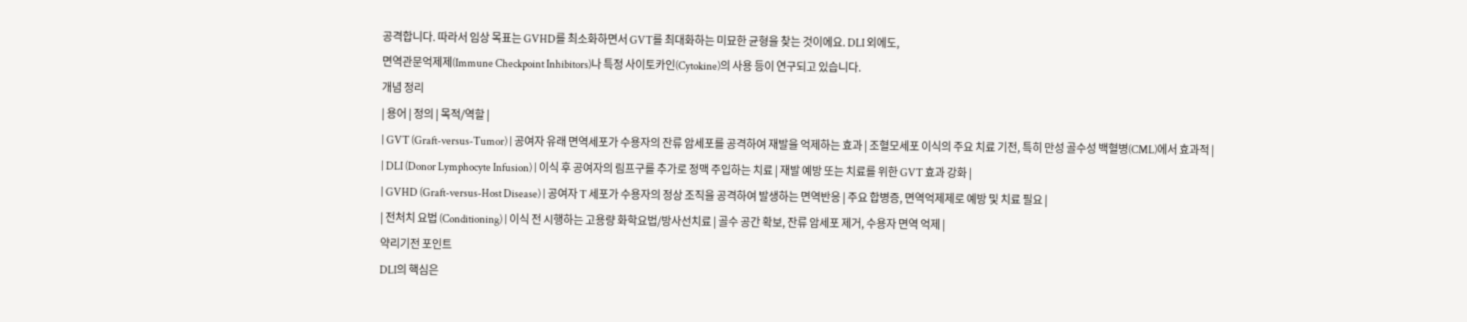공격합니다. 따라서 임상 목표는 GVHD를 최소화하면서 GVT를 최대화하는 미묘한 균형을 찾는 것이에요. DLI 외에도,
면역관문억제제(Immune Checkpoint Inhibitors)나 특정 사이토카인(Cytokine)의 사용 등이 연구되고 있습니다.
개념 정리
| 용어 | 정의 | 목적/역할 |
| GVT (Graft-versus-Tumor) | 공여자 유래 면역세포가 수용자의 잔류 암세포를 공격하여 재발을 억제하는 효과 | 조혈모세포 이식의 주요 치료 기전, 특히 만성 골수성 백혈병(CML)에서 효과적 |
| DLI (Donor Lymphocyte Infusion) | 이식 후 공여자의 림프구를 추가로 정맥 주입하는 치료 | 재발 예방 또는 치료를 위한 GVT 효과 강화 |
| GVHD (Graft-versus-Host Disease) | 공여자 T 세포가 수용자의 정상 조직을 공격하여 발생하는 면역반응 | 주요 합병증, 면역억제제로 예방 및 치료 필요 |
| 전처치 요법 (Conditioning) | 이식 전 시행하는 고용량 화학요법/방사선치료 | 골수 공간 확보, 잔류 암세포 제거, 수용자 면역 억제 |
약리기전 포인트
DLI의 핵심은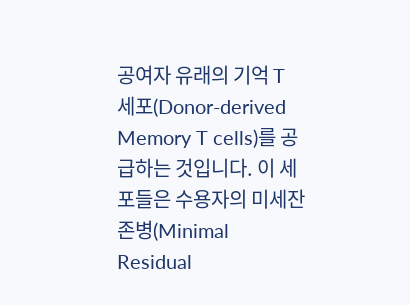공여자 유래의 기억 T 세포(Donor-derived Memory T cells)를 공급하는 것입니다. 이 세포들은 수용자의 미세잔존병(Minimal Residual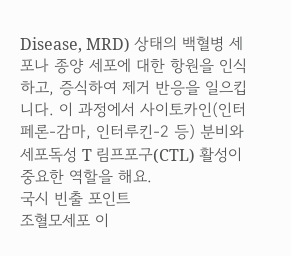Disease, MRD) 상태의 백혈병 세포나 종양 세포에 대한 항원을 인식하고, 증식하여 제거 반응을 일으킵니다. 이 과정에서 사이토카인(인터페론-감마, 인터루킨-2 등) 분비와 세포독성 T 림프포구(CTL) 활성이 중요한 역할을 해요.
국시 빈출 포인트
조혈모세포 이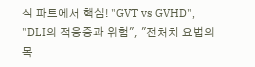식 파트에서 핵심! "GVT vs GVHD", "DLI의 적응증과 위험", "전처치 요법의 목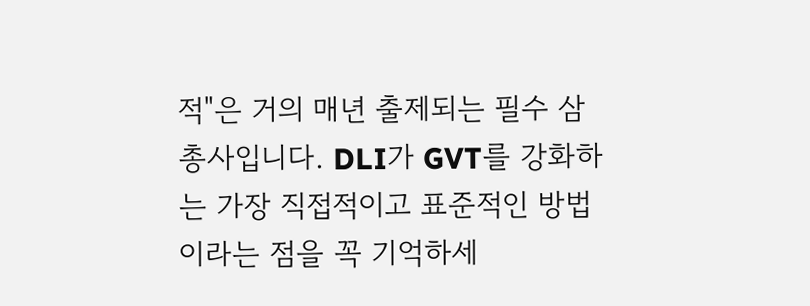적"은 거의 매년 출제되는 필수 삼총사입니다. DLI가 GVT를 강화하는 가장 직접적이고 표준적인 방법이라는 점을 꼭 기억하세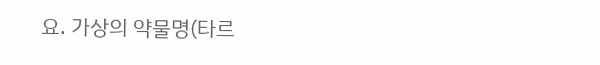요. 가상의 약물명(타르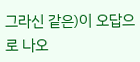그라신 같은)이 오답으로 나오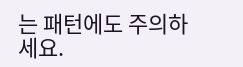는 패턴에도 주의하세요.